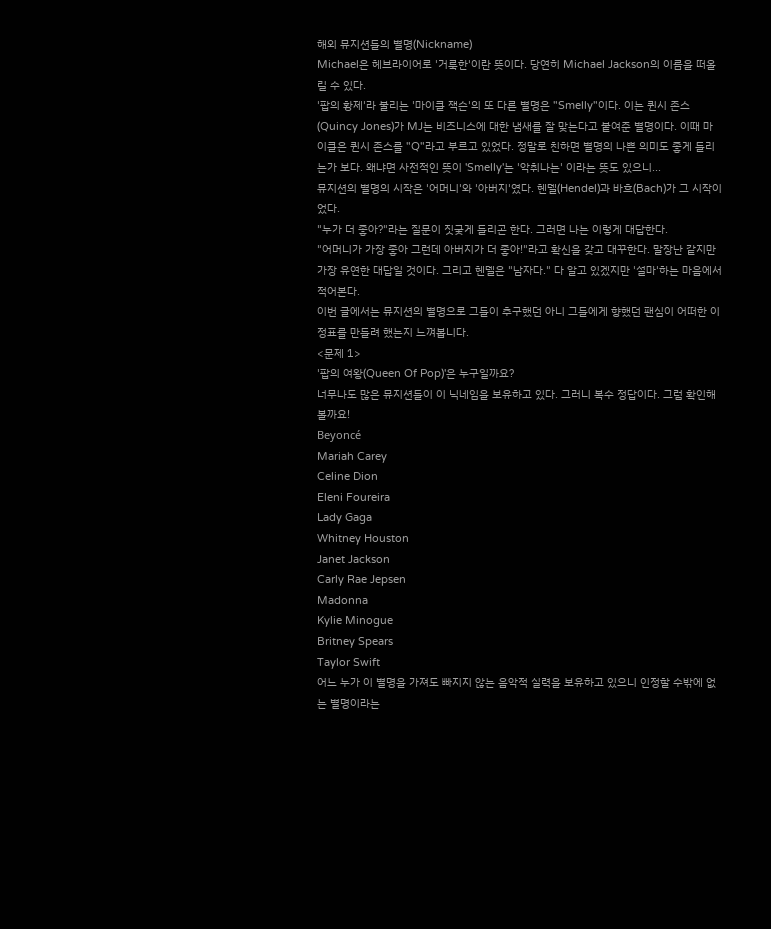해외 뮤지션들의 별명(Nickname)
Michael은 헤브라이어로 '거룩한'이란 뜻이다. 당연히 Michael Jackson의 이름을 떠올릴 수 있다.
'팝의 황제'라 불리는 '마이클 잭슨'의 또 다른 별명은 "Smelly"이다. 이는 퀸시 존스(Quincy Jones)가 MJ는 비즈니스에 대한 냄새를 잘 맞는다고 붙여준 별명이다. 이때 마이클은 퀸시 존스를 "Q"라고 부르고 있었다. 정말로 친하면 별명의 나쁜 의미도 좋게 들리는가 보다. 왜냐면 사전적인 뜻이 'Smelly'는 '악취나는' 이라는 뜻도 있으니...
뮤지션의 별명의 시작은 '어머니'와 '아버지'였다. 헨델(Hendel)과 바흐(Bach)가 그 시작이었다.
"누가 더 좋아?"라는 질문이 짓궂게 들리곤 한다. 그러면 나는 이렇게 대답한다.
"어머니가 가장 좋아 그런데 아버지가 더 좋아!"라고 확신을 갖고 대꾸한다. 말장난 같지만 가장 유연한 대답일 것이다. 그리고 헨델은 "남자다." 다 알고 있겠지만 '설마'하는 마음에서 적어본다.
이번 글에서는 뮤지션의 별명으로 그들이 추구했던 아니 그들에게 향했던 팬심이 어떠한 이정표를 만들려 했는지 느껴봅니다.
<문제 1>
'팝의 여왕(Queen Of Pop)'은 누구일까요?
너무나도 많은 뮤지션들이 이 닉네임을 보유하고 있다. 그러니 복수 정답이다. 그럼 확인해 볼까요!
Beyoncé
Mariah Carey
Celine Dion
Eleni Foureira
Lady Gaga
Whitney Houston
Janet Jackson
Carly Rae Jepsen
Madonna
Kylie Minogue
Britney Spears
Taylor Swift
어느 누가 이 별명을 가져도 빠지지 않는 음악적 실력을 보유하고 있으니 인정할 수밖에 없는 별명이라는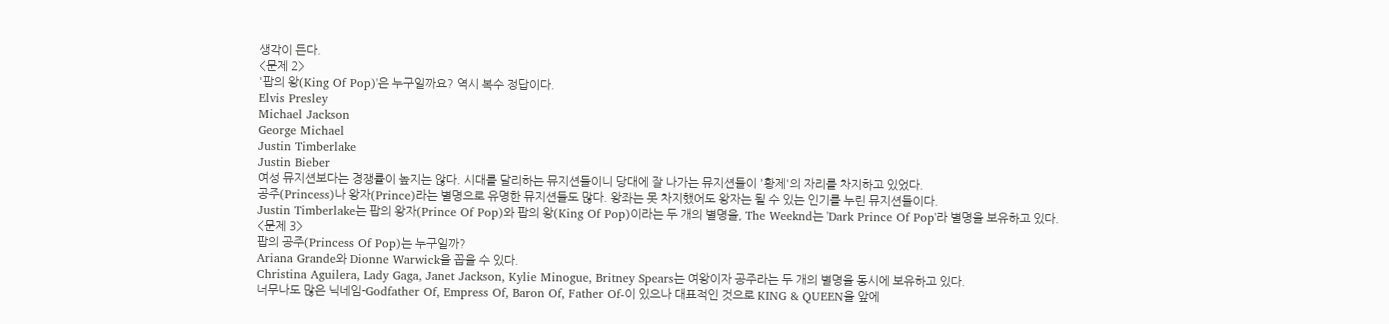생각이 든다.
<문제 2>
'팝의 왕(King Of Pop)'은 누구일까요? 역시 복수 정답이다.
Elvis Presley
Michael Jackson
George Michael
Justin Timberlake
Justin Bieber
여성 뮤지션보다는 경쟁률이 높지는 않다. 시대를 달리하는 뮤지션들이니 당대에 잘 나가는 뮤지션들이 '황제'의 자리를 차지하고 있었다.
공주(Princess)나 왕자(Prince)라는 별명으로 유명한 뮤지션들도 많다. 왕좌는 못 차지했어도 왕자는 될 수 있는 인기를 누린 뮤지션들이다.
Justin Timberlake는 팝의 왕자(Prince Of Pop)와 팝의 왕(King Of Pop)이라는 두 개의 별명을, The Weeknd는 'Dark Prince Of Pop'라 별명을 보유하고 있다.
<문제 3>
팝의 공주(Princess Of Pop)는 누구일까?
Ariana Grande와 Dionne Warwick을 꼽을 수 있다.
Christina Aguilera, Lady Gaga, Janet Jackson, Kylie Minogue, Britney Spears는 여왕이자 공주라는 두 개의 별명을 동시에 보유하고 있다.
너무나도 많은 닉네임-Godfather Of, Empress Of, Baron Of, Father Of-이 있으나 대표적인 것으로 KING & QUEEN을 앞에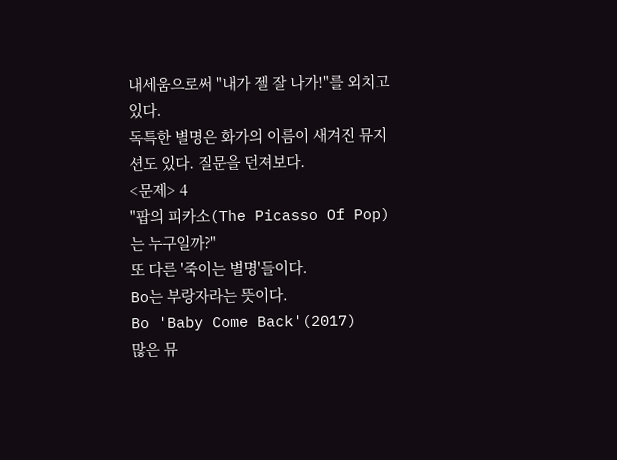내세움으로써 "내가 젤 잘 나가!"를 외치고 있다.
독특한 별명은 화가의 이름이 새겨진 뮤지션도 있다. 질문을 던져보다.
<문제> 4
"팝의 피카소(The Picasso Of Pop)는 누구일까?"
또 다른 '죽이는 별명'들이다.
Bo는 부랑자라는 뜻이다.
Bo 'Baby Come Back'(2017)
많은 뮤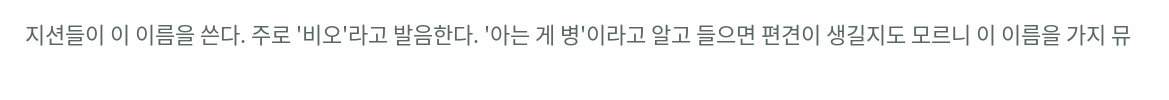지션들이 이 이름을 쓴다. 주로 '비오'라고 발음한다. '아는 게 병'이라고 알고 들으면 편견이 생길지도 모르니 이 이름을 가지 뮤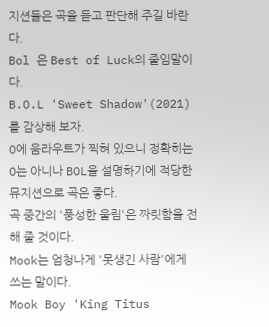지션들은 곡을 듣고 판단해 주길 바란다.
Bol 은 Best of Luck의 줄임말이다.
B.O.L 'Sweet Shadow'(2021)를 감상해 보자.
O에 움라우트가 찍혀 있으니 정확히는 O는 아니나 BOL을 설명하기에 적당한 뮤지션으로 곡은 좋다.
곡 중간의 '풍성한 울림'은 짜릿함을 전해 줄 것이다.
Mook는 엄청나게 '못생긴 사람'에게 쓰는 말이다.
Mook Boy 'King Titus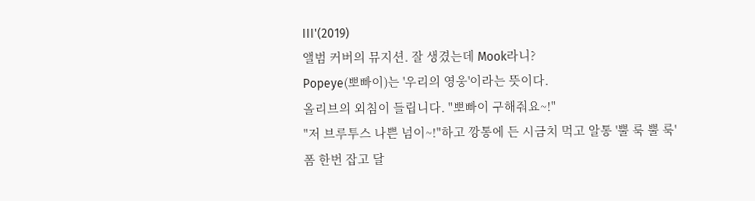III'(2019)
앨범 커버의 뮤지션. 잘 생겼는데 Mook라니?
Popeye(뽀빠이)는 '우리의 영웅'이라는 뜻이다.
올리브의 외침이 들립니다. "뽀빠이 구해줘요~!"
"저 브루투스 나쁜 넘이~!"하고 깡통에 든 시금치 먹고 알통 '뿔 룩 뿔 룩' 폼 한번 잡고 달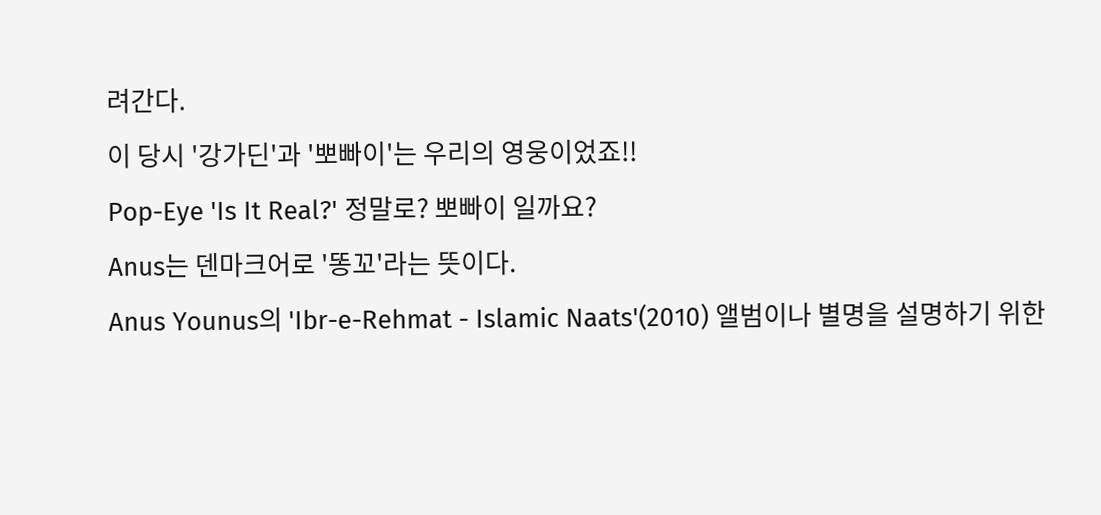려간다.
이 당시 '강가딘'과 '뽀빠이'는 우리의 영웅이었죠!!
Pop-Eye 'Is It Real?' 정말로? 뽀빠이 일까요?
Anus는 덴마크어로 '똥꼬'라는 뜻이다.
Anus Younus의 'Ibr-e-Rehmat - Islamic Naats'(2010) 앨범이나 별명을 설명하기 위한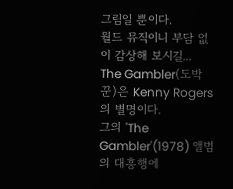그림일 뿐이다.
월드 뮤직이니 부담 없이 감상해 보시길...
The Gambler(도박꾼)은 Kenny Rogers의 별명이다.
그의 'The Gambler'(1978) 앨범의 대흥행에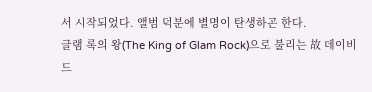서 시작되었다. 앨범 덕분에 별명이 탄생하곤 한다.
글램 록의 왕(The King of Glam Rock)으로 불리는 故 데이비드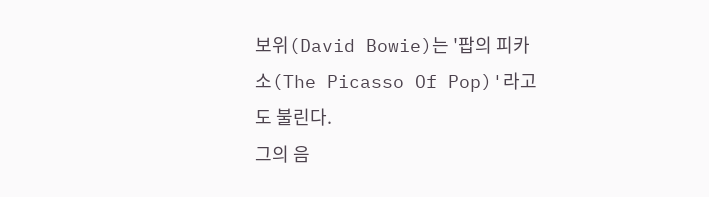보위(David Bowie)는 '팝의 피카소(The Picasso Of Pop)'라고도 불린다.
그의 음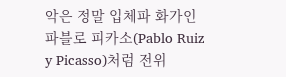악은 정말 입체파 화가인 파블로 피카소(Pablo Ruiz y Picasso)처럼 전위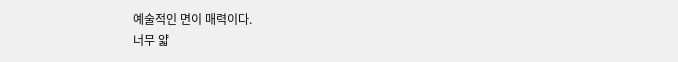예술적인 면이 매력이다.
너무 얇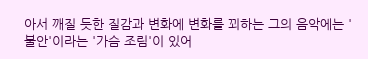아서 깨질 듯한 질감과 변화에 변화를 꾀하는 그의 음악에는 '불안'이라는 '가슴 조림'이 있어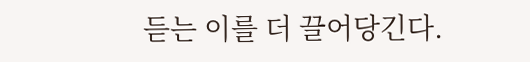듣는 이를 더 끌어당긴다.